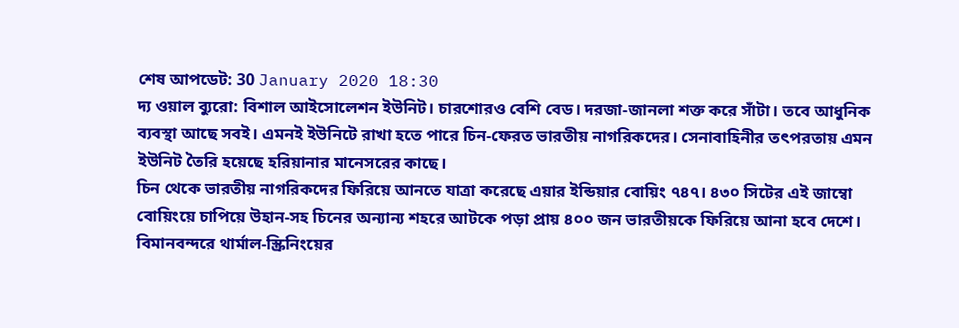শেষ আপডেট: 30 January 2020 18:30
দ্য ওয়াল ব্যুরো: বিশাল আইসোলেশন ইউনিট। চারশোরও বেশি বেড। দরজা-জানলা শক্ত করে সাঁটা। তবে আধুনিক ব্যবস্থা আছে সবই। এমনই ইউনিটে রাখা হতে পারে চিন-ফেরত ভারতীয় নাগরিকদের। সেনাবাহিনীর তৎপরতায় এমন ইউনিট তৈরি হয়েছে হরিয়ানার মানেসরের কাছে।
চিন থেকে ভারতীয় নাগরিকদের ফিরিয়ে আনতে যাত্রা করেছে এয়ার ইন্ডিয়ার বোয়িং ৭৪৭। ৪৩০ সিটের এই জাম্বো বোয়িংয়ে চাপিয়ে উহান-সহ চিনের অন্যান্য শহরে আটকে পড়া প্রায় ৪০০ জন ভারতীয়কে ফিরিয়ে আনা হবে দেশে। বিমানবন্দরে থার্মাল-স্ক্রিনিংয়ের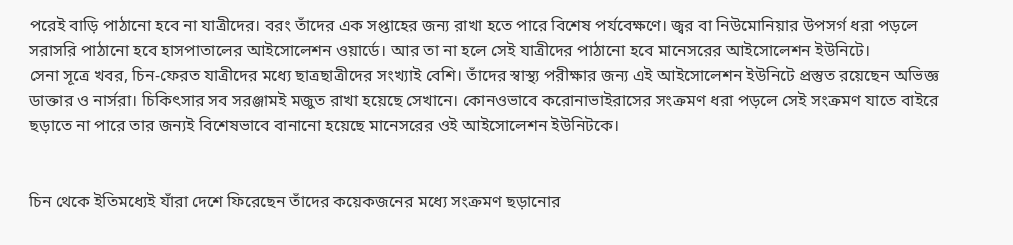পরেই বাড়ি পাঠানো হবে না যাত্রীদের। বরং তাঁদের এক সপ্তাহের জন্য রাখা হতে পারে বিশেষ পর্যবেক্ষণে। জ্বর বা নিউমোনিয়ার উপসর্গ ধরা পড়লে সরাসরি পাঠানো হবে হাসপাতালের আইসোলেশন ওয়ার্ডে। আর তা না হলে সেই যাত্রীদের পাঠানো হবে মানেসরের আইসোলেশন ইউনিটে।
সেনা সূত্রে খবর, চিন-ফেরত যাত্রীদের মধ্যে ছাত্রছাত্রীদের সংখ্যাই বেশি। তাঁদের স্বাস্থ্য পরীক্ষার জন্য এই আইসোলেশন ইউনিটে প্রস্তুত রয়েছেন অভিজ্ঞ ডাক্তার ও নার্সরা। চিকিৎসার সব সরঞ্জামই মজুত রাখা হয়েছে সেখানে। কোনওভাবে করোনাভাইরাসের সংক্রমণ ধরা পড়লে সেই সংক্রমণ যাতে বাইরে ছড়াতে না পারে তার জন্যই বিশেষভাবে বানানো হয়েছে মানেসরের ওই আইসোলেশন ইউনিটকে।


চিন থেকে ইতিমধ্যেই যাঁরা দেশে ফিরেছেন তাঁদের কয়েকজনের মধ্যে সংক্রমণ ছড়ানোর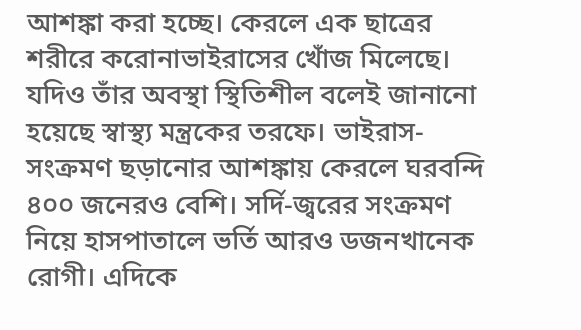আশঙ্কা করা হচ্ছে। কেরলে এক ছাত্রের শরীরে করোনাভাইরাসের খোঁজ মিলেছে। যদিও তাঁর অবস্থা স্থিতিশীল বলেই জানানো হয়েছে স্বাস্থ্য মন্ত্রকের তরফে। ভাইরাস-সংক্রমণ ছড়ানোর আশঙ্কায় কেরলে ঘরবন্দি ৪০০ জনেরও বেশি। সর্দি-জ্বরের সংক্রমণ নিয়ে হাসপাতালে ভর্তি আরও ডজনখানেক রোগী। এদিকে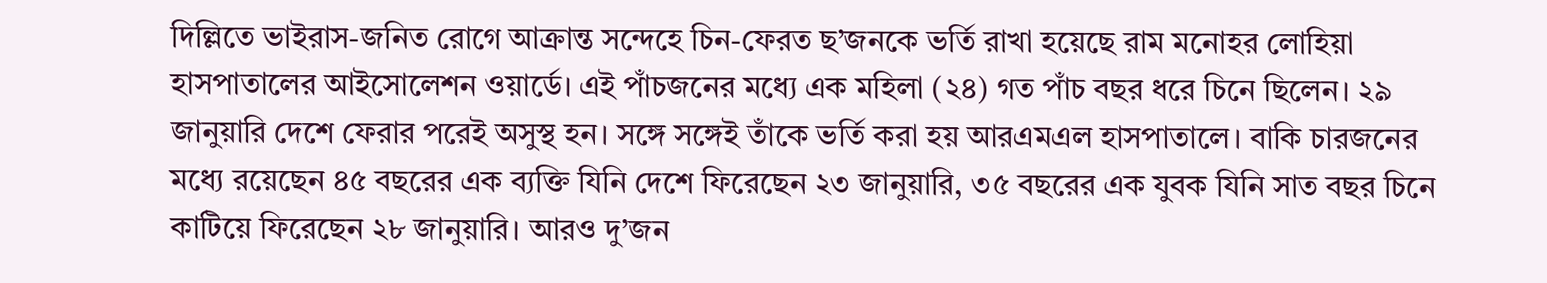দিল্লিতে ভাইরাস-জনিত রোগে আক্রান্ত সন্দেহে চিন-ফেরত ছ’জনকে ভর্তি রাখা হয়েছে রাম মনোহর লোহিয়া হাসপাতালের আইসোলেশন ওয়ার্ডে। এই পাঁচজনের মধ্যে এক মহিলা (২৪) গত পাঁচ বছর ধরে চিনে ছিলেন। ২৯ জানুয়ারি দেশে ফেরার পরেই অসুস্থ হন। সঙ্গে সঙ্গেই তাঁকে ভর্তি করা হয় আরএমএল হাসপাতালে। বাকি চারজনের মধ্যে রয়েছেন ৪৫ বছরের এক ব্যক্তি যিনি দেশে ফিরেছেন ২৩ জানুয়ারি, ৩৫ বছরের এক যুবক যিনি সাত বছর চিনে কাটিয়ে ফিরেছেন ২৮ জানুয়ারি। আরও দু’জন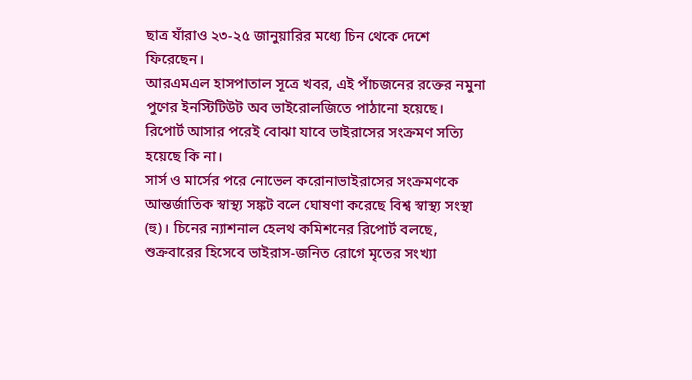ছাত্র যাঁরাও ২৩-২৫ জানুয়ারির মধ্যে চিন থেকে দেশে ফিরেছেন।
আরএমএল হাসপাতাল সূত্রে খবর, এই পাঁচজনের রক্তের নমুনা পুণের ইনস্টিটিউট অব ভাইরোলজিতে পাঠানো হয়েছে। রিপোর্ট আসার পরেই বোঝা যাবে ভাইরাসের সংক্রমণ সত্যি হয়েছে কি না।
সার্স ও মার্সের পরে নোভেল করোনাভাইরাসের সংক্রমণকে আন্তর্জাতিক স্বাস্থ্য সঙ্কট বলে ঘোষণা করেছে বিশ্ব স্বাস্থ্য সংস্থা (হু)। চিনের ন্যাশনাল হেলথ কমিশনের রিপোর্ট বলছে, শুক্রবারের হিসেবে ভাইরাস-জনিত রোগে মৃতের সংখ্যা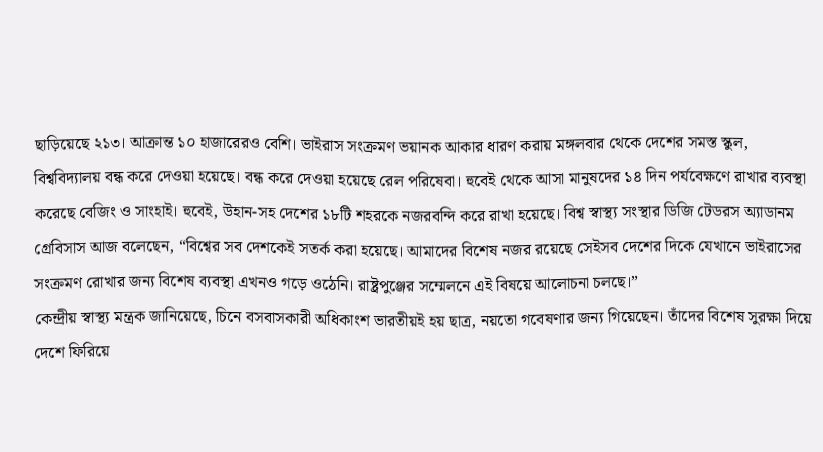ছাড়িয়েছে ২১৩। আক্রান্ত ১০ হাজারেরও বেশি। ভাইরাস সংক্রমণ ভয়ানক আকার ধারণ করায় মঙ্গলবার থেকে দেশের সমস্ত স্কুল, বিশ্ববিদ্যালয় বন্ধ করে দেওয়া হয়েছে। বন্ধ করে দেওয়া হয়েছে রেল পরিষেবা। হুবেই থেকে আসা মানুষদের ১৪ দিন পর্যবেক্ষণে রাখার ব্যবস্থা করেছে বেজিং ও সাংহাই। হুবেই, উহান-সহ দেশের ১৮টি শহরকে নজরবন্দি করে রাখা হয়েছে। বিশ্ব স্বাস্থ্য সংস্থার ডিজি টেডরস অ্যাডানম গ্রেবিসাস আজ বলেছেন, “বিশ্বের সব দেশকেই সতর্ক করা হয়েছে। আমাদের বিশেষ নজর রয়েছে সেইসব দেশের দিকে যেখানে ভাইরাসের সংক্রমণ রোখার জন্য বিশেষ ব্যবস্থা এখনও গড়ে ওঠেনি। রাষ্ট্রপুঞ্জের সম্মেলনে এই বিষয়ে আলোচনা চলছে।”
কেন্দ্রীয় স্বাস্থ্য মন্ত্রক জানিয়েছে, চিনে বসবাসকারী অধিকাংশ ভারতীয়ই হয় ছাত্র, নয়তো গবেষণার জন্য গিয়েছেন। তাঁদের বিশেষ সুরক্ষা দিয়ে দেশে ফিরিয়ে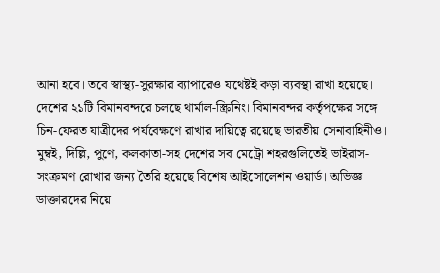আনা হবে। তবে স্বাস্থ্য-সুরক্ষার ব্যাপারেও যথেষ্টই কড়া ব্যবস্থা রাখা হয়েছে। দেশের ২১টি বিমানবন্দরে চলছে থার্মাল-স্ক্রিনিং। বিমানবন্দর কর্তৃপক্ষের সঙ্গে চিন-ফেরত যাত্রীদের পর্যবেক্ষণে রাখার দায়িত্বে রয়েছে ভারতীয় সেনাবাহিনীও। মুম্বই, দিল্লি, পুণে, কলকাতা-সহ দেশের সব মেট্রো শহরগুলিতেই ভাইরাস-সংক্রমণ রোখার জন্য তৈরি হয়েছে বিশেষ আইসোলেশন ওয়ার্ড। অভিজ্ঞ ডাক্তারদের নিয়ে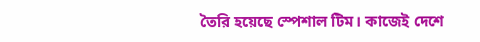তৈরি হয়েছে স্পেশাল টিম। কাজেই দেশে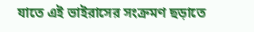যাতে এই ভাইরাসের সংক্রমণ ছড়াতে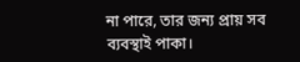না পারে, তার জন্য প্রায় সব ব্যবস্থাই পাকা।